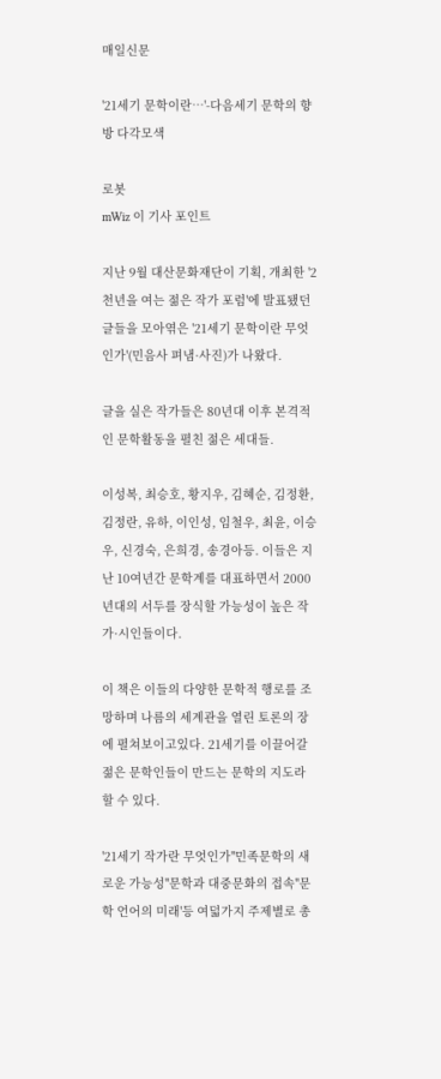매일신문

'21세기 문학이란…'-다음세기 문학의 향방 다각모색

로봇
mWiz 이 기사 포인트

지난 9월 대산문화재단이 기획, 개최한 '2천년을 여는 젊은 작가 포럼'에 발표됐던 글들을 모아엮은 '21세기 문학이란 무엇인가'(민음사 펴냄·사진)가 나왔다.

글을 실은 작가들은 80년대 이후 본격적인 문학활동을 펼친 젊은 세대들.

이성복, 최승호, 황지우, 김혜순, 김정환, 김정란, 유하, 이인성, 임철우, 최윤, 이승우, 신경숙, 은희경, 송경아등. 이들은 지난 10여년간 문학계를 대표하면서 2000년대의 서두를 장식할 가능성이 높은 작가·시인들이다.

이 책은 이들의 다양한 문학적 행로를 조망하며 나름의 세계관을 열린 토론의 장에 펼쳐보이고있다. 21세기를 이끌어갈 젊은 문학인들이 만드는 문학의 지도라 할 수 있다.

'21세기 작가란 무엇인가''민족문학의 새로운 가능성''문학과 대중문화의 접속''문학 언어의 미래'등 여덟가지 주제별로 총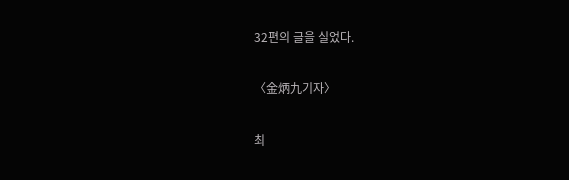32편의 글을 실었다.

〈金炳九기자〉

최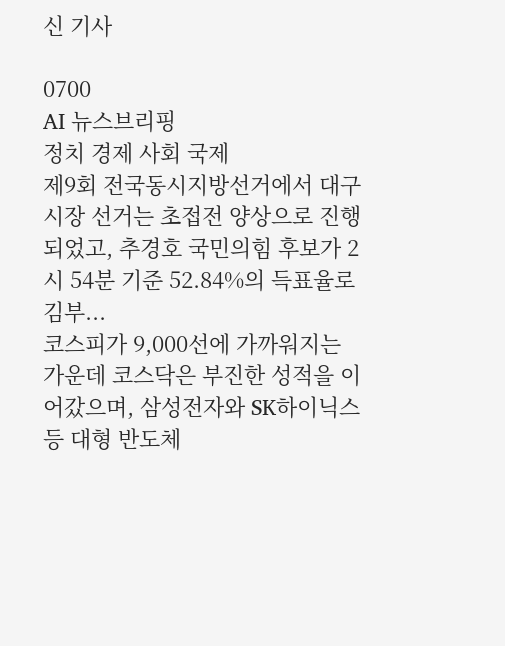신 기사

0700
AI 뉴스브리핑
정치 경제 사회 국제
제9회 전국동시지방선거에서 대구시장 선거는 초접전 양상으로 진행되었고, 추경호 국민의힘 후보가 2시 54분 기준 52.84%의 득표율로 김부...
코스피가 9,000선에 가까워지는 가운데 코스닥은 부진한 성적을 이어갔으며, 삼성전자와 SK하이닉스 등 대형 반도체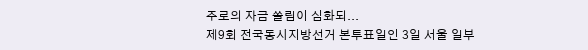주로의 자금 쏠림이 심화되...
제9회 전국동시지방선거 본투표일인 3일 서울 일부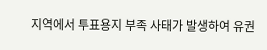지역에서 투표용지 부족 사태가 발생하여 유권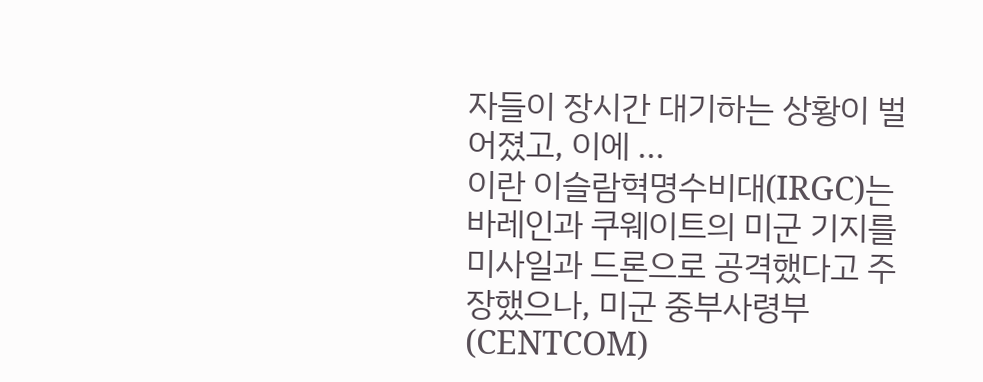자들이 장시간 대기하는 상황이 벌어졌고, 이에 ...
이란 이슬람혁명수비대(IRGC)는 바레인과 쿠웨이트의 미군 기지를 미사일과 드론으로 공격했다고 주장했으나, 미군 중부사령부(CENTCOM)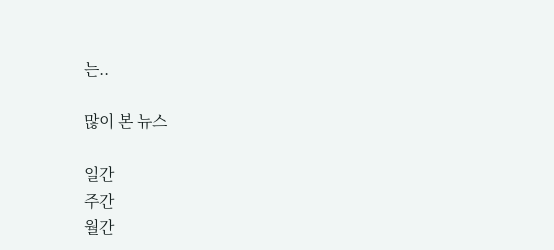는..

많이 본 뉴스

일간
주간
월간